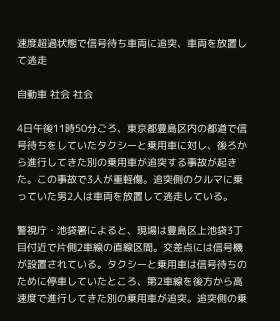速度超過状態で信号待ち車両に追突、車両を放置して逃走

自動車 社会 社会

4日午後11時50分ごろ、東京都豊島区内の都道で信号待ちをしていたタクシーと乗用車に対し、後ろから進行してきた別の乗用車が追突する事故が起きた。この事故で3人が重軽傷。追突側のクルマに乗っていた男2人は車両を放置して逃走している。

警視庁・池袋署によると、現場は豊島区上池袋3丁目付近で片側2車線の直線区間。交差点には信号機が設置されている。タクシーと乗用車は信号待ちのために停車していたところ、第2車線を後方から高速度で進行してきた別の乗用車が追突。追突側の乗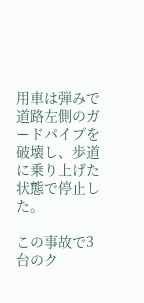用車は弾みで道路左側のガードパイプを破壊し、歩道に乗り上げた状態で停止した。

この事故で3台のク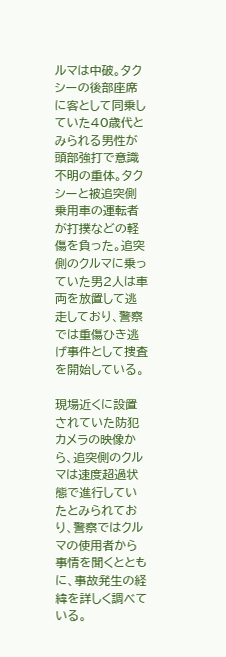ルマは中破。タクシーの後部座席に客として同乗していた40歳代とみられる男性が頭部強打で意識不明の重体。タクシーと被追突側乗用車の運転者が打撲などの軽傷を負った。追突側のクルマに乗っていた男2人は車両を放置して逃走しており、警察では重傷ひき逃げ事件として捜査を開始している。

現場近くに設置されていた防犯カメラの映像から、追突側のクルマは速度超過状態で進行していたとみられており、警察ではクルマの使用者から事情を聞くとともに、事故発生の経緯を詳しく調べている。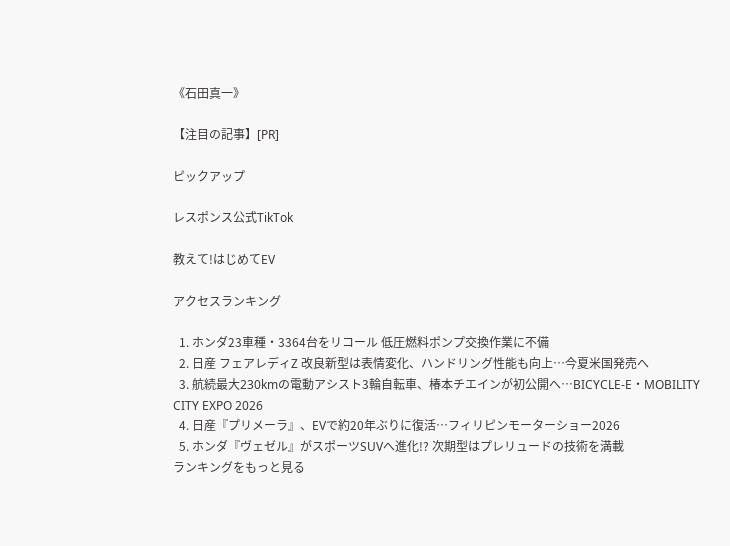《石田真一》

【注目の記事】[PR]

ピックアップ

レスポンス公式TikTok

教えて!はじめてEV

アクセスランキング

  1. ホンダ23車種・3364台をリコール 低圧燃料ポンプ交換作業に不備
  2. 日産 フェアレディZ 改良新型は表情変化、ハンドリング性能も向上…今夏米国発売へ
  3. 航続最大230kmの電動アシスト3輪自転車、椿本チエインが初公開へ…BICYCLE-E・MOBILITY CITY EXPO 2026
  4. 日産『プリメーラ』、EVで約20年ぶりに復活…フィリピンモーターショー2026
  5. ホンダ『ヴェゼル』がスポーツSUVへ進化!? 次期型はプレリュードの技術を満載
ランキングをもっと見る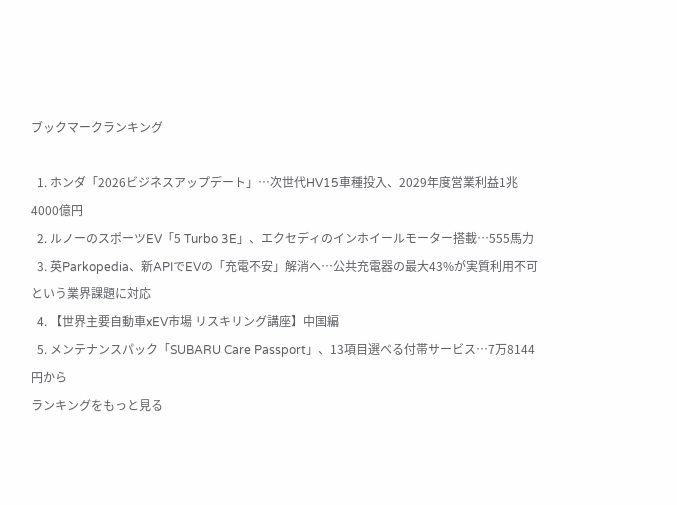ブックマークランキング

  1. ホンダ「2026ビジネスアップデート」…次世代HV15車種投入、2029年度営業利益1兆4000億円
  2. ルノーのスポーツEV「5 Turbo 3E」、エクセディのインホイールモーター搭載…555馬力
  3. 英Parkopedia、新APIでEVの「充電不安」解消へ…公共充電器の最大43%が実質利用不可という業界課題に対応
  4. 【世界主要自動車xEV市場 リスキリング講座】中国編
  5. メンテナンスパック「SUBARU Care Passport」、13項目選べる付帯サービス…7万8144円から
ランキングをもっと見る